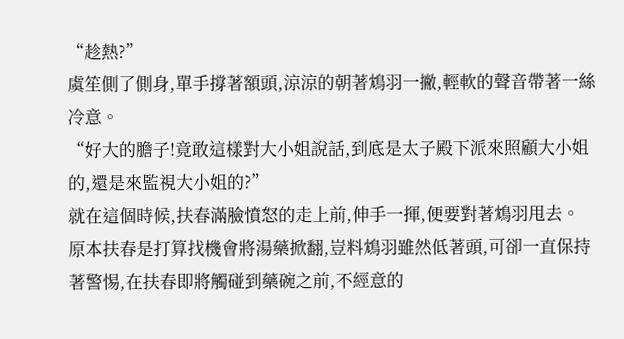“趁熱?”
虞笙側了側身,單手撐著額頭,涼涼的朝著鴆羽一撇,輕軟的聲音帶著一絲冷意。
“好大的膽子!竟敢這樣對大小姐說話,到底是太子殿下派來照顧大小姐的,還是來監視大小姐的?”
就在這個時候,扶春滿臉憤怒的走上前,伸手一揮,便要對著鴆羽甩去。
原本扶春是打算找機會將湯藥掀翻,豈料鴆羽雖然低著頭,可卻一直保持著警惕,在扶春即將觸碰到藥碗之前,不經意的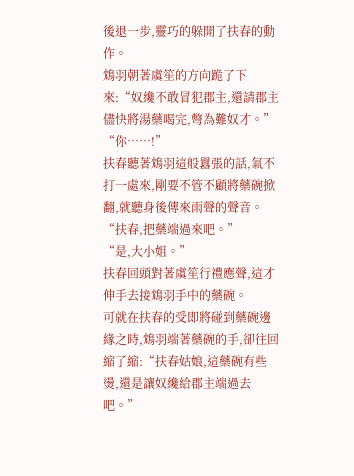後退一步,靈巧的躲開了扶春的動作。
鴆羽朝著虞笙的方向跪了下來:“奴纔不敢冒犯郡主,還請郡主儘快將湯藥喝完,彆為難奴才。”
“你……!”
扶春聽著鴆羽這般囂張的話,氣不打一處來,剛要不管不顧將藥碗掀翻,就聽身後傳來雨聲的聲音。
“扶春,把藥端過來吧。”
“是,大小姐。”
扶春回頭對著虞笙行禮應聲,這才伸手去接鴆羽手中的藥碗。
可就在扶春的受即將碰到藥碗邊緣之時,鴆羽端著藥碗的手,卻往回縮了縮:“扶春姑娘,這藥碗有些燙,還是讓奴纔給郡主端過去吧。”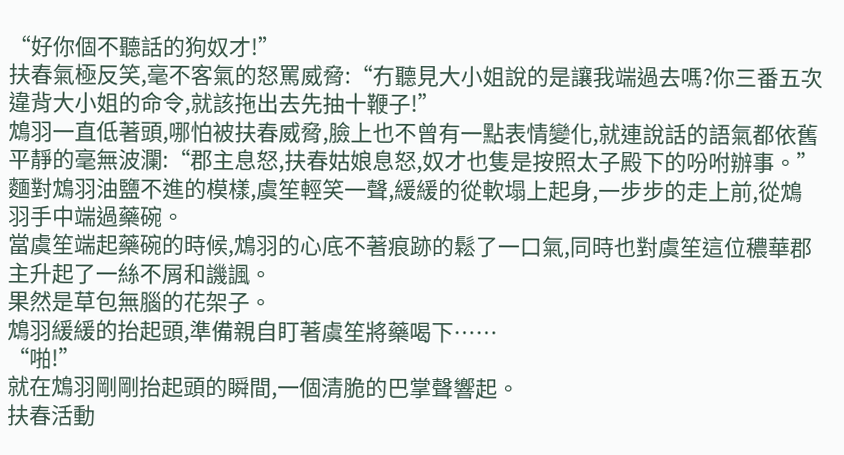“好你個不聽話的狗奴才!”
扶春氣極反笑,毫不客氣的怒罵威脅:“冇聽見大小姐說的是讓我端過去嗎?你三番五次違背大小姐的命令,就該拖出去先抽十鞭子!”
鴆羽一直低著頭,哪怕被扶春威脅,臉上也不曾有一點表情變化,就連說話的語氣都依舊平靜的毫無波瀾:“郡主息怒,扶春姑娘息怒,奴才也隻是按照太子殿下的吩咐辦事。”
麵對鴆羽油鹽不進的模樣,虞笙輕笑一聲,緩緩的從軟塌上起身,一步步的走上前,從鴆羽手中端過藥碗。
當虞笙端起藥碗的時候,鴆羽的心底不著痕跡的鬆了一口氣,同時也對虞笙這位穠華郡主升起了一絲不屑和譏諷。
果然是草包無腦的花架子。
鴆羽緩緩的抬起頭,準備親自盯著虞笙將藥喝下……
“啪!”
就在鴆羽剛剛抬起頭的瞬間,一個清脆的巴掌聲響起。
扶春活動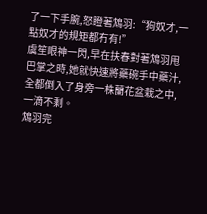了一下手腕,怒瞪著鴆羽:“狗奴才,一點奴才的規矩都冇有!”
虞笙眼神一閃,早在扶春對著鴆羽甩巴掌之時,她就快速將藥碗手中藥汁,全都倒入了身旁一株蘭花盆栽之中,一滴不剩。
鴆羽完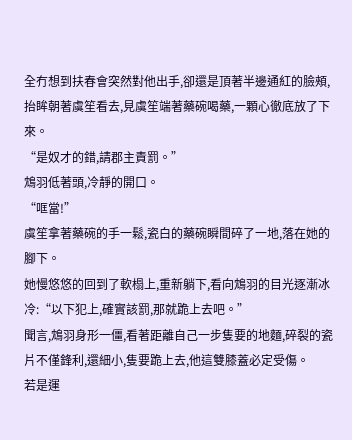全冇想到扶春會突然對他出手,卻還是頂著半邊通紅的臉頰,抬眸朝著虞笙看去,見虞笙端著藥碗喝藥,一顆心徹底放了下來。
“是奴才的錯,請郡主責罰。”
鴆羽低著頭,冷靜的開口。
“哐當!”
虞笙拿著藥碗的手一鬆,瓷白的藥碗瞬間碎了一地,落在她的腳下。
她慢悠悠的回到了軟榻上,重新躺下,看向鴆羽的目光逐漸冰冷:“以下犯上,確實該罰,那就跪上去吧。”
聞言,鴆羽身形一僵,看著距離自己一步隻要的地麵,碎裂的瓷片不僅鋒利,還細小,隻要跪上去,他這雙膝蓋必定受傷。
若是運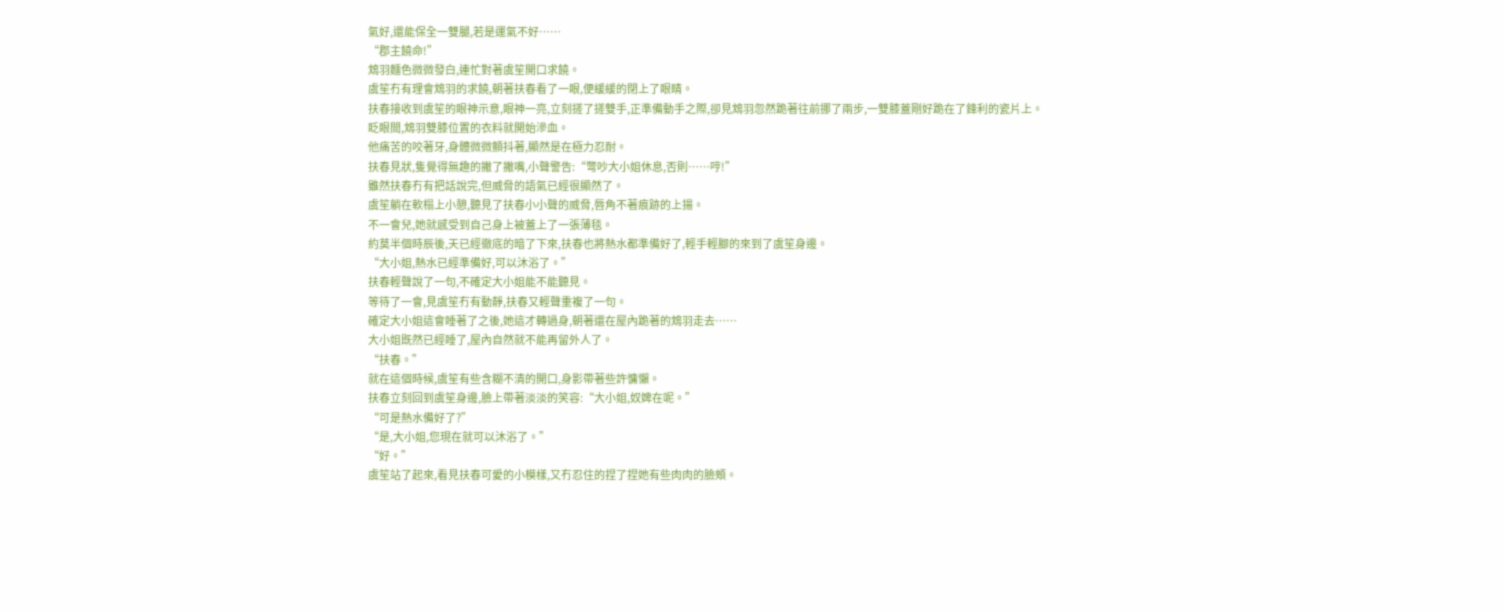氣好,還能保全一雙腿,若是運氣不好……
“郡主饒命!”
鴆羽麵色微微發白,連忙對著虞笙開口求饒。
虞笙冇有理會鴆羽的求饒,朝著扶春看了一眼,便緩緩的閉上了眼睛。
扶春接收到虞笙的眼神示意,眼神一亮,立刻搓了搓雙手,正準備動手之際,卻見鴆羽忽然跪著往前挪了兩步,一雙膝蓋剛好跪在了鋒利的瓷片上。
眨眼間,鴆羽雙膝位置的衣料就開始滲血。
他痛苦的咬著牙,身體微微顫抖著,顯然是在極力忍耐。
扶春見狀,隻覺得無趣的撇了撇嘴,小聲警告:“彆吵大小姐休息,否則……哼!”
雖然扶春冇有把話說完,但威脅的語氣已經很顯然了。
虞笙躺在軟榻上小憩,聽見了扶春小小聲的威脅,唇角不著痕跡的上揚。
不一會兒,她就感受到自己身上被蓋上了一張薄毯。
約莫半個時辰後,天已經徹底的暗了下來,扶春也將熱水都準備好了,輕手輕腳的來到了虞笙身邊。
“大小姐,熱水已經準備好,可以沐浴了。”
扶春輕聲說了一句,不確定大小姐能不能聽見。
等待了一會,見虞笙冇有動靜,扶春又輕聲重複了一句。
確定大小姐這會睡著了之後,她這才轉過身,朝著還在屋內跪著的鴆羽走去……
大小姐既然已經睡了,屋內自然就不能再留外人了。
“扶春。”
就在這個時候,虞笙有些含糊不清的開口,身影帶著些許慵懶。
扶春立刻回到虞笙身邊,臉上帶著淡淡的笑容:“大小姐,奴婢在呢。”
“可是熱水備好了?”
“是,大小姐,您現在就可以沐浴了。”
“好。”
虞笙站了起來,看見扶春可愛的小模樣,又冇忍住的捏了捏她有些肉肉的臉頰。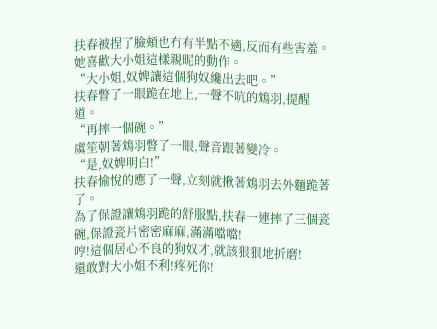扶春被捏了臉頰也冇有半點不適,反而有些害羞。
她喜歡大小姐這樣親昵的動作。
“大小姐,奴婢讓這個狗奴纔出去吧。”
扶春瞥了一眼跪在地上,一聲不吭的鴆羽,提醒道。
“再摔一個碗。”
虞笙朝著鴆羽瞥了一眼,聲音跟著變冷。
“是,奴婢明白!”
扶春愉悅的應了一聲,立刻就揪著鴆羽去外麵跪著了。
為了保證讓鴆羽跪的舒服點,扶春一連摔了三個瓷碗,保證瓷片密密麻麻,滿滿噹噹!
哼!這個居心不良的狗奴才,就該狠狠地折磨!
還敢對大小姐不利!疼死你!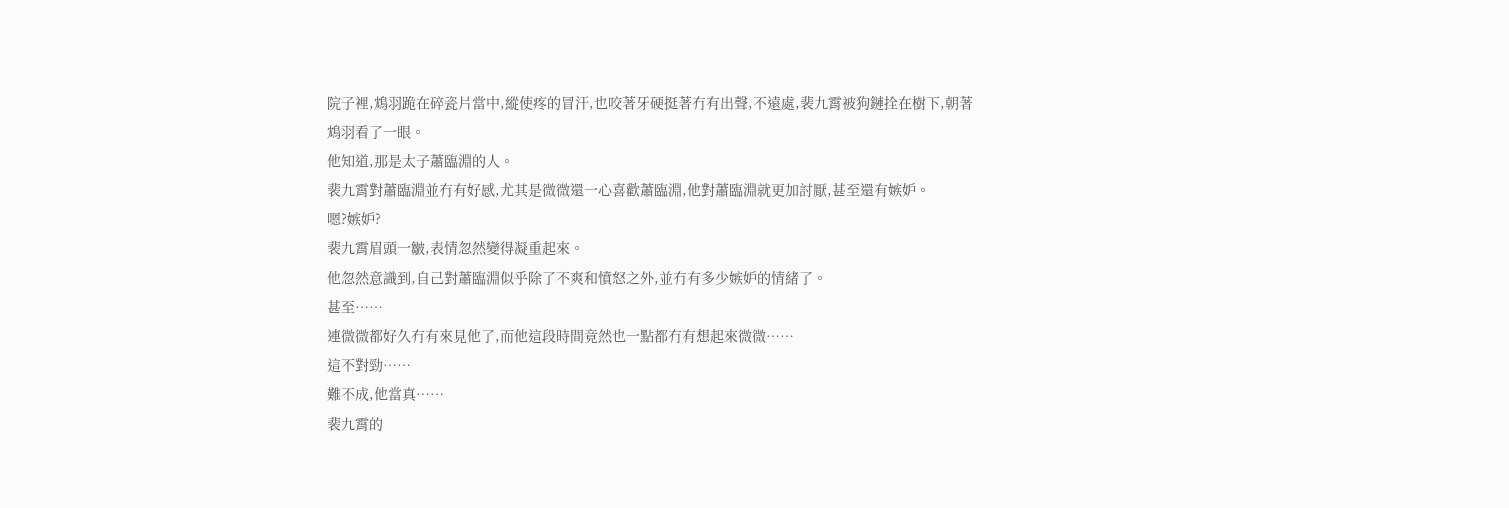院子裡,鴆羽跪在碎瓷片當中,縱使疼的冒汗,也咬著牙硬挺著冇有出聲,不遠處,裴九霄被狗鏈拴在樹下,朝著鴆羽看了一眼。
他知道,那是太子蕭臨淵的人。
裴九霄對蕭臨淵並冇有好感,尤其是微微還一心喜歡蕭臨淵,他對蕭臨淵就更加討厭,甚至還有嫉妒。
嗯?嫉妒?
裴九霄眉頭一皺,表情忽然變得凝重起來。
他忽然意識到,自己對蕭臨淵似乎除了不爽和憤怒之外,並冇有多少嫉妒的情緒了。
甚至……
連微微都好久冇有來見他了,而他這段時間竟然也一點都冇有想起來微微……
這不對勁……
難不成,他當真……
裴九霄的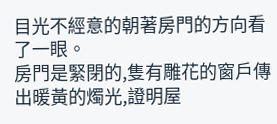目光不經意的朝著房門的方向看了一眼。
房門是緊閉的,隻有雕花的窗戶傳出暖黃的燭光,證明屋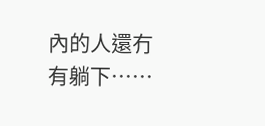內的人還冇有躺下……